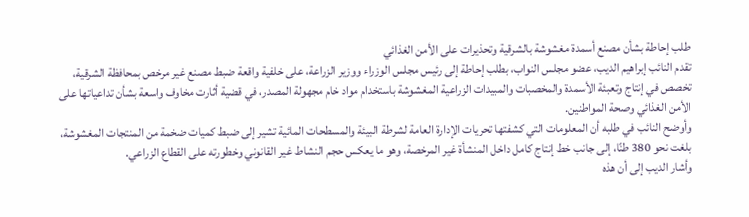طلب إحاطة بشأن مصنع أسمدة مغشوشة بالشرقية وتحذيرات على الأمن الغذائي
تقدم النائب إبراهيم الديب، عضو مجلس النواب، بطلب إحاطة إلى رئيس مجلس الوزراء ووزير الزراعة، على خلفية واقعة ضبط مصنع غير مرخص بمحافظة الشرقية، تخصص في إنتاج وتعبئة الأسمدة والمخصبات والمبيدات الزراعية المغشوشة باستخدام مواد خام مجهولة المصدر، في قضية أثارت مخاوف واسعة بشأن تداعياتها على الأمن الغذائي وصحة المواطنين.
وأوضح النائب في طلبه أن المعلومات التي كشفتها تحريات الإدارة العامة لشرطة البيئة والمسطحات المائية تشير إلى ضبط كميات ضخمة من المنتجات المغشوشة، بلغت نحو 380 طنًا، إلى جانب خط إنتاج كامل داخل المنشأة غير المرخصة، وهو ما يعكس حجم النشاط غير القانوني وخطورته على القطاع الزراعي.
وأشار الديب إلى أن هذه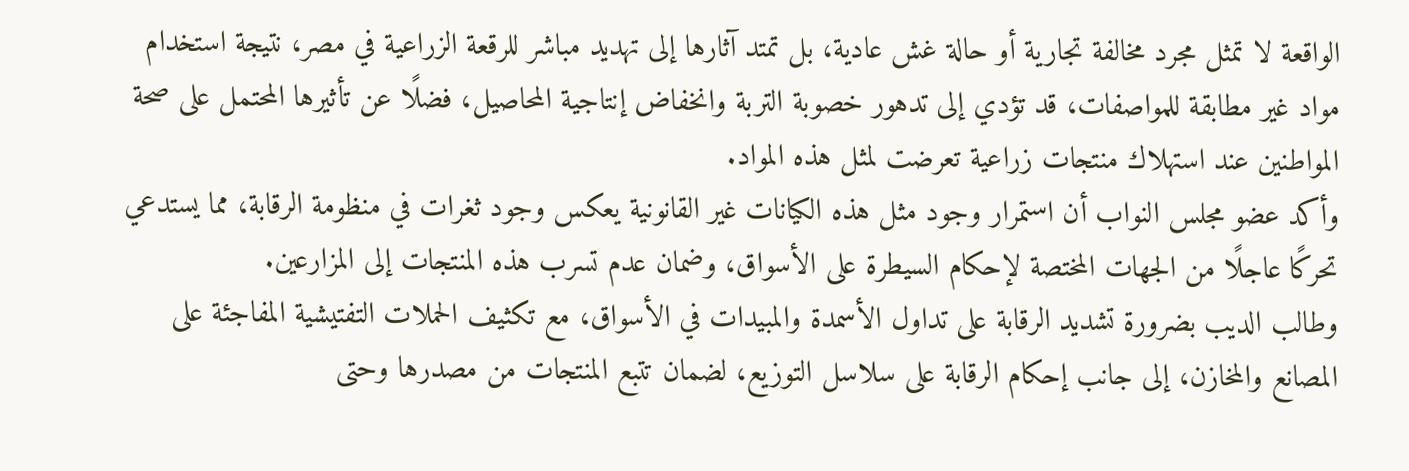الواقعة لا تمثل مجرد مخالفة تجارية أو حالة غش عادية، بل تمتد آثارها إلى تهديد مباشر للرقعة الزراعية في مصر، نتيجة استخدام مواد غير مطابقة للمواصفات، قد تؤدي إلى تدهور خصوبة التربة وانخفاض إنتاجية المحاصيل، فضلًا عن تأثيرها المحتمل على صحة المواطنين عند استهلاك منتجات زراعية تعرضت لمثل هذه المواد.
وأكد عضو مجلس النواب أن استمرار وجود مثل هذه الكيانات غير القانونية يعكس وجود ثغرات في منظومة الرقابة، مما يستدعي تحركًا عاجلًا من الجهات المختصة لإحكام السيطرة على الأسواق، وضمان عدم تسرب هذه المنتجات إلى المزارعين.
وطالب الديب بضرورة تشديد الرقابة على تداول الأسمدة والمبيدات في الأسواق، مع تكثيف الحملات التفتيشية المفاجئة على المصانع والمخازن، إلى جانب إحكام الرقابة على سلاسل التوزيع، لضمان تتبع المنتجات من مصدرها وحتى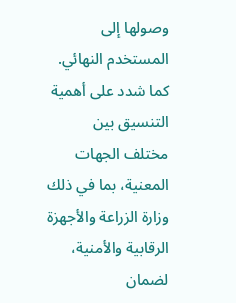وصولها إلى المستخدم النهائي.
كما شدد على أهمية التنسيق بين مختلف الجهات المعنية، بما في ذلك وزارة الزراعة والأجهزة الرقابية والأمنية، لضمان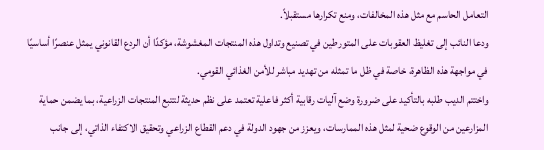التعامل الحاسم مع مثل هذه المخالفات، ومنع تكرارها مستقبلاً.
ودعا النائب إلى تغليظ العقوبات على المتورطين في تصنيع وتداول هذه المنتجات المغشوشة، مؤكدًا أن الردع القانوني يمثل عنصرًا أساسيًا في مواجهة هذه الظاهرة، خاصة في ظل ما تمثله من تهديد مباشر للأمن الغذائي القومي.
واختتم الديب طلبه بالتأكيد على ضرورة وضع آليات رقابية أكثر فاعلية تعتمد على نظم حديثة لتتبع المنتجات الزراعية، بما يضمن حماية المزارعين من الوقوع ضحية لمثل هذه الممارسات، ويعزز من جهود الدولة في دعم القطاع الزراعي وتحقيق الاكتفاء الذاتي، إلى جانب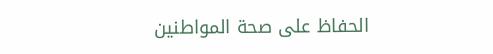الحفاظ على صحة المواطنين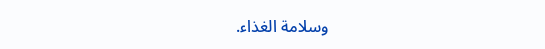وسلامة الغذاء.